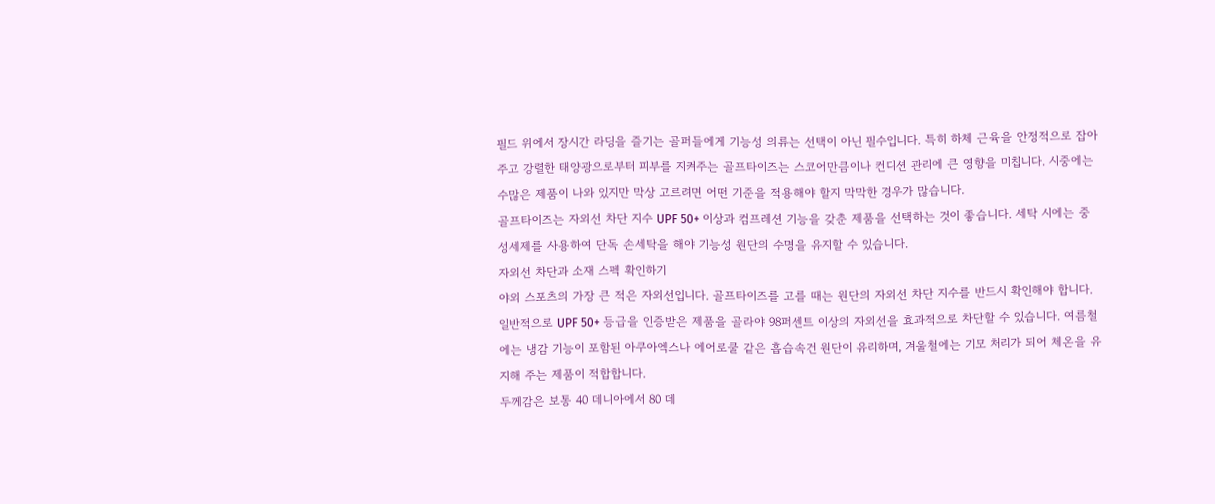필드 위에서 장시간 라딩을 즐기는 골퍼들에게 기능성 의류는 선택이 아닌 필수입니다. 특히 하체 근육을 안정적으로 잡아주고 강렬한 태양광으로부터 피부를 지켜주는 골프타이즈는 스코어만큼이나 컨디션 관리에 큰 영향을 미칩니다. 시중에는 수많은 제품이 나와 있지만 막상 고르려면 어떤 기준을 적용해야 할지 막막한 경우가 많습니다.
골프타이즈는 자외선 차단 지수 UPF 50+ 이상과 컴프레션 기능을 갖춘 제품을 선택하는 것이 좋습니다. 세탁 시에는 중성세제를 사용하여 단독 손세탁을 해야 기능성 원단의 수명을 유지할 수 있습니다.
자외선 차단과 소재 스펙 확인하기
야외 스포츠의 가장 큰 적은 자외선입니다. 골프타이즈를 고를 때는 원단의 자외선 차단 지수를 반드시 확인해야 합니다.
일반적으로 UPF 50+ 등급을 인증받은 제품을 골라야 98퍼센트 이상의 자외선을 효과적으로 차단할 수 있습니다. 여름철에는 냉감 기능이 포함된 아쿠아엑스나 에어로쿨 같은 흡습속건 원단이 유리하며, 겨울철에는 기모 처리가 되어 체온을 유지해 주는 제품이 적합합니다.
두께감은 보통 40 데니아에서 80 데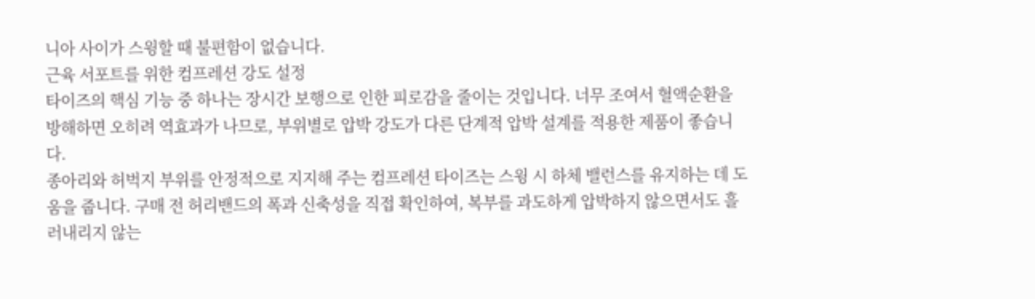니아 사이가 스윙할 때 불편함이 없습니다.
근육 서포트를 위한 컴프레션 강도 설정
타이즈의 핵심 기능 중 하나는 장시간 보행으로 인한 피로감을 줄이는 것입니다. 너무 조여서 혈액순환을 방해하면 오히려 역효과가 나므로, 부위별로 압박 강도가 다른 단계적 압박 설계를 적용한 제품이 좋습니다.
종아리와 허벅지 부위를 안정적으로 지지해 주는 컴프레션 타이즈는 스윙 시 하체 밸런스를 유지하는 데 도움을 줍니다. 구매 전 허리밴드의 폭과 신축성을 직접 확인하여, 복부를 과도하게 압박하지 않으면서도 흘러내리지 않는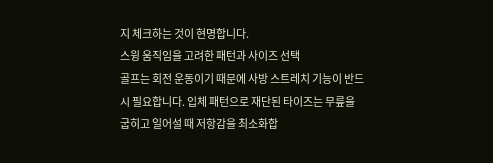지 체크하는 것이 현명합니다.
스윙 움직임을 고려한 패턴과 사이즈 선택
골프는 회전 운동이기 때문에 사방 스트레치 기능이 반드시 필요합니다. 입체 패턴으로 재단된 타이즈는 무릎을 굽히고 일어설 때 저항감을 최소화합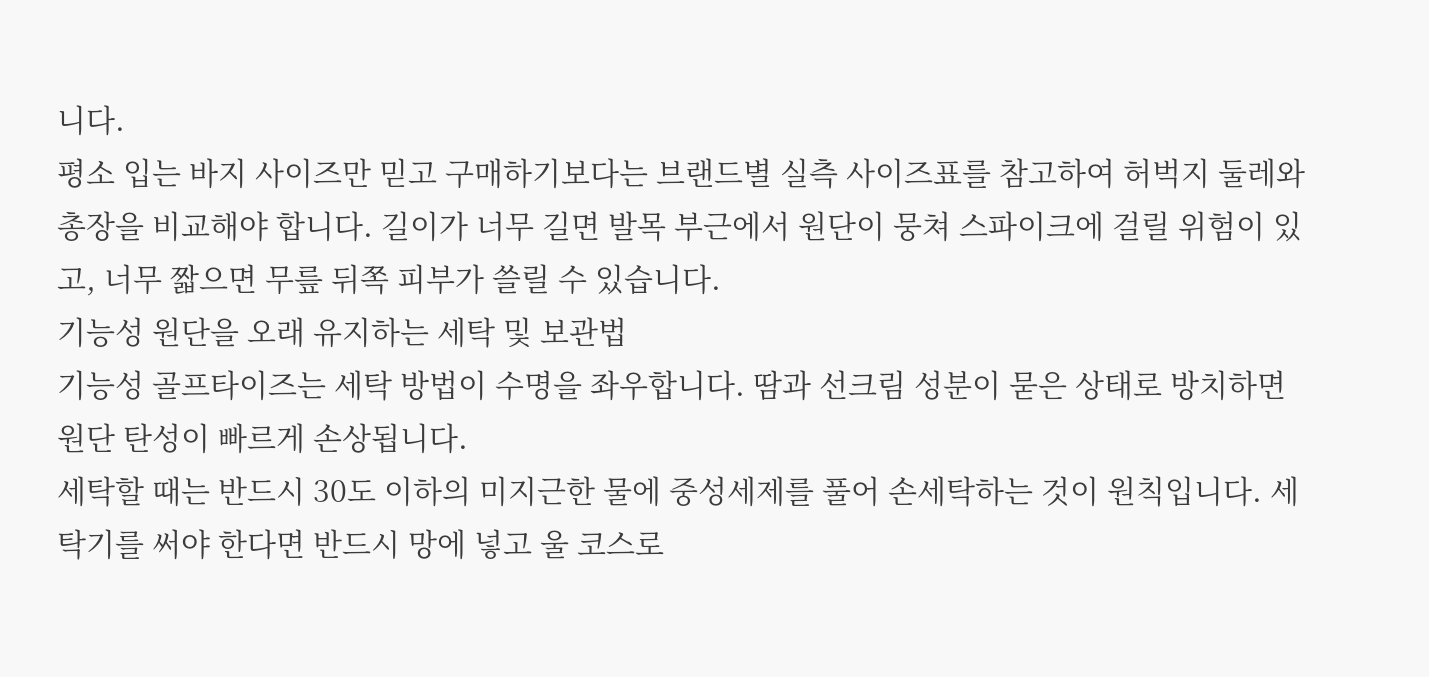니다.
평소 입는 바지 사이즈만 믿고 구매하기보다는 브랜드별 실측 사이즈표를 참고하여 허벅지 둘레와 총장을 비교해야 합니다. 길이가 너무 길면 발목 부근에서 원단이 뭉쳐 스파이크에 걸릴 위험이 있고, 너무 짧으면 무릎 뒤쪽 피부가 쓸릴 수 있습니다.
기능성 원단을 오래 유지하는 세탁 및 보관법
기능성 골프타이즈는 세탁 방법이 수명을 좌우합니다. 땀과 선크림 성분이 묻은 상태로 방치하면 원단 탄성이 빠르게 손상됩니다.
세탁할 때는 반드시 30도 이하의 미지근한 물에 중성세제를 풀어 손세탁하는 것이 원칙입니다. 세탁기를 써야 한다면 반드시 망에 넣고 울 코스로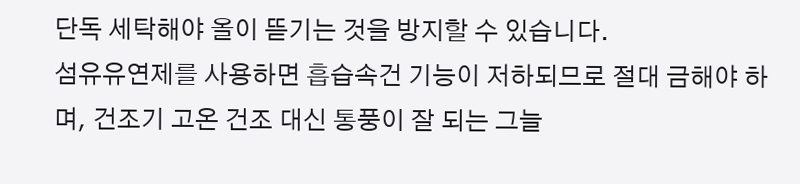단독 세탁해야 올이 뜯기는 것을 방지할 수 있습니다.
섬유유연제를 사용하면 흡습속건 기능이 저하되므로 절대 금해야 하며, 건조기 고온 건조 대신 통풍이 잘 되는 그늘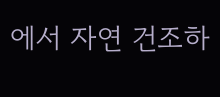에서 자연 건조하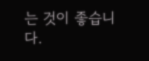는 것이 좋습니다.